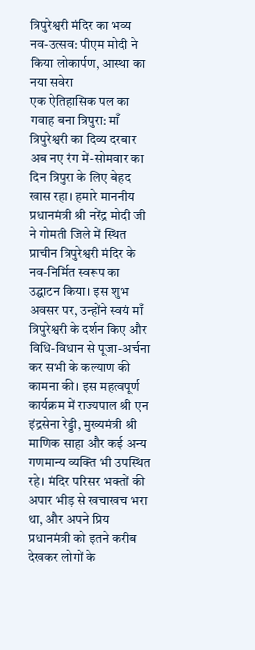त्रिपुरेश्वरी मंदिर का भव्य नव-उत्सव: पीएम मोदी ने किया लोकार्पण, आस्था का नया सवेरा
एक ऐतिहासिक पल का गवाह बना त्रिपुरा: माँ त्रिपुरेश्वरी का दिव्य दरबार अब नए रंग में-सोमवार का दिन त्रिपुरा के लिए बेहद खास रहा। हमारे माननीय प्रधानमंत्री श्री नरेंद्र मोदी जी ने गोमती जिले में स्थित प्राचीन त्रिपुरेश्वरी मंदिर के नव-निर्मित स्वरूप का उद्घाटन किया। इस शुभ अवसर पर, उन्होंने स्वयं माँ त्रिपुरेश्वरी के दर्शन किए और विधि-विधान से पूजा-अर्चना कर सभी के कल्याण की कामना की। इस महत्वपूर्ण कार्यक्रम में राज्यपाल श्री एन इंद्रसेना रेड्डी, मुख्यमंत्री श्री माणिक साहा और कई अन्य गणमान्य व्यक्ति भी उपस्थित रहे। मंदिर परिसर भक्तों की अपार भीड़ से खचाखच भरा था, और अपने प्रिय प्रधानमंत्री को इतने करीब देखकर लोगों के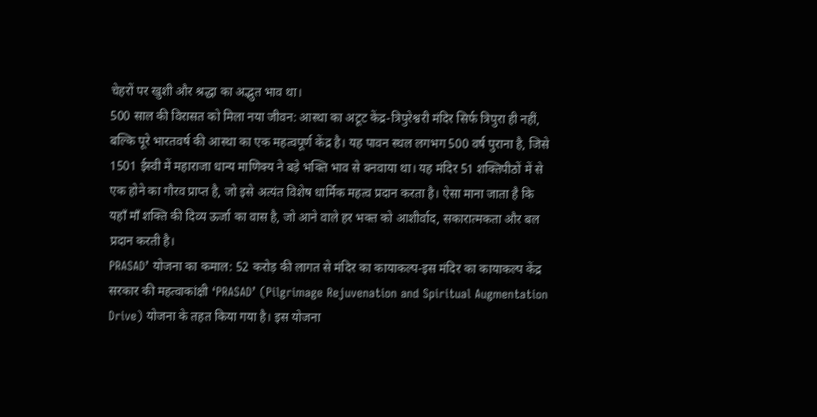चेहरों पर खुशी और श्रद्धा का अद्भुत भाव था।
500 साल की विरासत को मिला नया जीवन: आस्था का अटूट केंद्र-त्रिपुरेश्वरी मंदिर सिर्फ त्रिपुरा ही नहीं, बल्कि पूरे भारतवर्ष की आस्था का एक महत्वपूर्ण केंद्र है। यह पावन स्थल लगभग 500 वर्ष पुराना है, जिसे 1501 ईस्वी में महाराजा धान्य माणिक्य ने बड़े भक्ति भाव से बनवाया था। यह मंदिर 51 शक्तिपीठों में से एक होने का गौरव प्राप्त है, जो इसे अत्यंत विशेष धार्मिक महत्व प्रदान करता है। ऐसा माना जाता है कि यहाँ माँ शक्ति की दिव्य ऊर्जा का वास है, जो आने वाले हर भक्त को आशीर्वाद, सकारात्मकता और बल प्रदान करती है।
PRASAD’ योजना का कमाल: 52 करोड़ की लागत से मंदिर का कायाकल्प-इस मंदिर का कायाकल्प केंद्र सरकार की महत्वाकांक्षी ‘PRASAD’ (Pilgrimage Rejuvenation and Spiritual Augmentation Drive) योजना के तहत किया गया है। इस योजना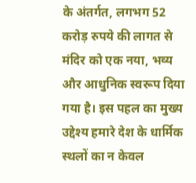के अंतर्गत, लगभग 52 करोड़ रुपये की लागत से मंदिर को एक नया, भव्य और आधुनिक स्वरूप दिया गया है। इस पहल का मुख्य उद्देश्य हमारे देश के धार्मिक स्थलों का न केवल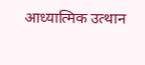आध्यात्मिक उत्थान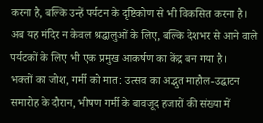करना है, बल्कि उन्हें पर्यटन के दृष्टिकोण से भी विकसित करना है। अब यह मंदिर न केवल श्रद्धालुओं के लिए, बल्कि देशभर से आने वाले पर्यटकों के लिए भी एक प्रमुख आकर्षण का केंद्र बन गया है।
भक्तों का जोश, गर्मी को मात: उत्सव का अद्भुत माहौल-उद्घाटन समारोह के दौरान, भीषण गर्मी के बावजूद हजारों की संख्या में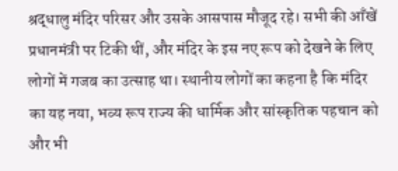श्रद्धालु मंदिर परिसर और उसके आसपास मौजूद रहे। सभी की आँखें प्रधानमंत्री पर टिकी थीं, और मंदिर के इस नए रूप को देखने के लिए लोगों में गजब का उत्साह था। स्थानीय लोगों का कहना है कि मंदिर का यह नया, भव्य रूप राज्य की धार्मिक और सांस्कृतिक पहचान को और भी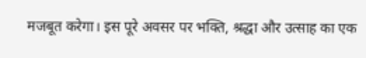मजबूत करेगा। इस पूरे अवसर पर भक्ति, श्रद्धा और उत्साह का एक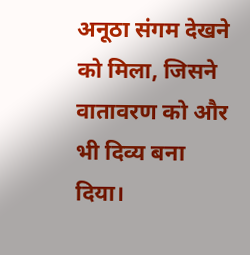अनूठा संगम देखने को मिला, जिसने वातावरण को और भी दिव्य बना दिया।